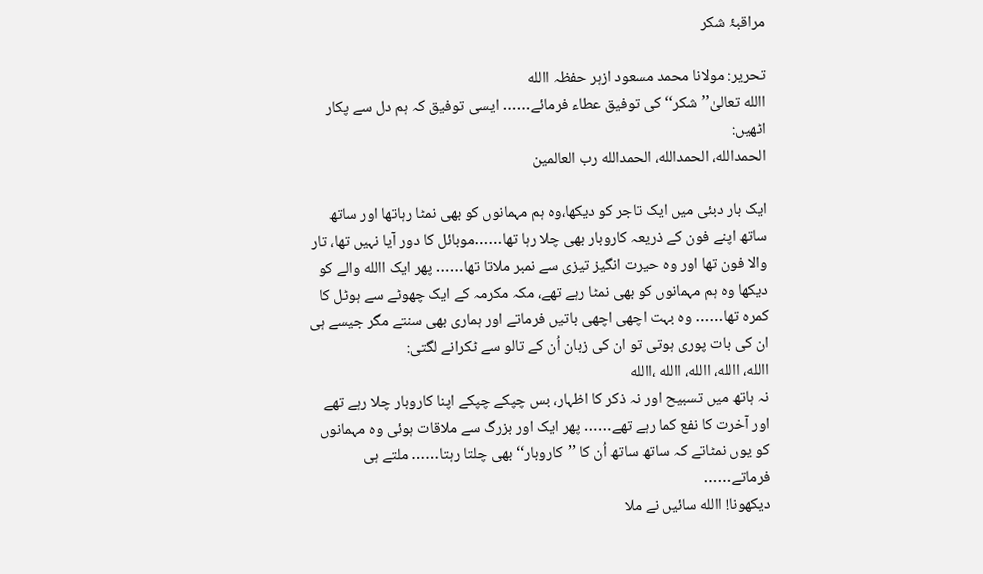مراقبۂ شکر

تحریر: مولانا محمد مسعود ازہر حفظہ االله
االله تعالیٰ’’شکر‘‘ کی توفیق عطاء فرمائے…… ایسی توفیق کہ ہم دل سے پکار اٹھیں:
الحمدالله، الحمدالله، الحمدالله رب العالمین

ایک بار دبئی میں ایک تاجر کو دیکھا،وہ ہم مہمانوں کو بھی نمٹا رہاتھا اور ساتھ ساتھ اپنے فون کے ذریعہ کاروبار بھی چلا رہا تھا……موبائل کا دور آیا نہیں تھا، تار والا فون تھا اور وہ حیرت انگیز تیزی سے نمبر ملاتا تھا…… پھر ایک االله والے کو دیکھا وہ ہم مہمانوں کو بھی نمٹا رہے تھے، مکہ مکرمہ کے ایک چھوٹے سے ہوٹل کا کمرہ تھا…… وہ بہت اچھی اچھی باتیں فرماتے اور ہماری بھی سنتے مگر جیسے ہی ان کی بات پوری ہوتی تو ان کی زبان اُن کے تالو سے ٹکرانے لگتی:
االله، االله، االله، االله ،االله
نہ ہاتھ میں تسبیح اور نہ ذکر کا اظہار، بس چپکے چپکے اپنا کاروبار چلا رہے تھے اور آخرت کا نفع کما رہے تھے…… پھر ایک اور بزرگ سے ملاقات ہوئی وہ مہمانوں کو یوں نمٹاتے کہ ساتھ ساتھ اُن کا ’’کاروبار‘‘ بھی چلتا رہتا…… ملتے ہی فرماتے……
دیکھونا! االله سائیں نے ملا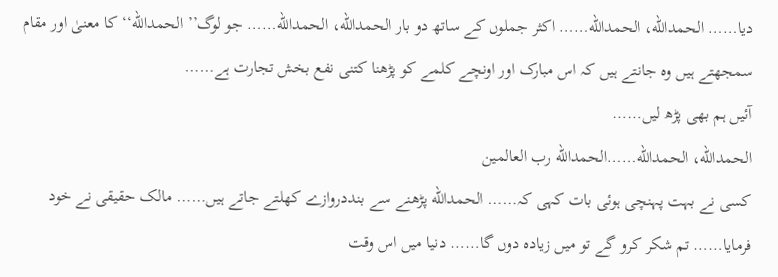دیا…… الحمدالله، الحمدالله…… اکثر جملوں کے ساتھ دو بار الحمدالله، الحمدالله…… جو لوگ’’ الحمدالله‘‘ کا معنیٰ اور مقام سمجھتے ہیں وہ جانتے ہیں کہ اس مبارک اور اونچے کلمے کو پڑھنا کتنی نفع بخش تجارت ہے……
آئیں ہم بھی پڑھ لیں……
الحمدالله، الحمدالله……الحمدالله رب العالمین
کسی نے بہت پہنچی ہوئی بات کہی کہ…… الحمدالله پڑھنے سے بنددروازے کھلتے جاتے ہیں…… مالک حقیقی نے خود فرمایا…… تم شکر کرو گے تو میں زیادہ دوں گا…… دنیا میں اس وقت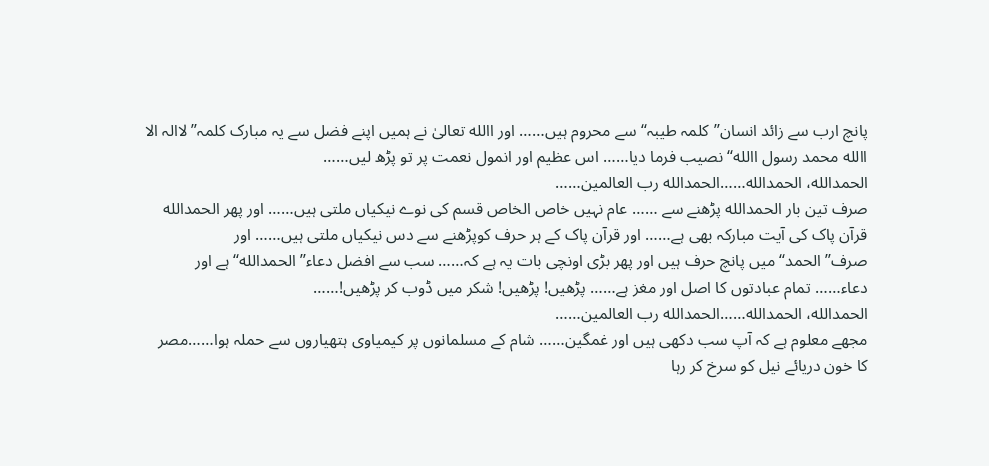پانچ ارب سے زائد انسان’’کلمہ طیبہ‘‘ سے محروم ہیں…… اور االله تعالیٰ نے ہمیں اپنے فضل سے یہ مبارک کلمہ’’لاالہ الا االله محمد رسول االله‘‘ نصیب فرما دیا…… اس عظیم اور انمول نعمت پر تو پڑھ لیں……
الحمدالله، الحمدالله……الحمدالله رب العالمین……
صرف تین بار الحمدالله پڑھنے سے …… عام نہیں خاص الخاص قسم کی نوے نیکیاں ملتی ہیں…… اور پھر الحمدالله قرآن پاک کی آیت مبارکہ بھی ہے…… اور قرآن پاک کے ہر حرف کوپڑھنے سے دس نیکیاں ملتی ہیں…… اور صرف’’الحمد‘‘ میں پانچ حرف ہیں اور پھر بڑی اونچی بات یہ ہے کہ…… سب سے افضل دعاء’’الحمدالله‘‘ ہے اور دعاء…… تمام عبادتوں کا اصل اور مغز ہے…… پڑھیں! پڑھیں! شکر میں ڈوب کر پڑھیں!……
الحمدالله، الحمدالله……الحمدالله رب العالمین……
مجھے معلوم ہے کہ آپ سب دکھی ہیں اور غمگین…… شام کے مسلمانوں پر کیمیاوی ہتھیاروں سے حملہ ہوا……مصر کا خون دریائے نیل کو سرخ کر رہا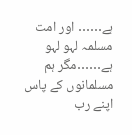ہے…… اور امت مسلمہ لہو لہو ہے……مگر ہم مسلمانوں کے پاس اپنے رب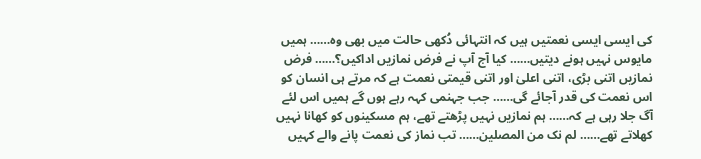کی ایسی ایسی نعمتیں ہیں کہ انتہائی دُکھی حالت میں بھی وہ…… ہمیں مایوس نہیں ہونے دیتیں…… کیا آج آپ نے فرض نمازیں اداکیں؟…… فرض نمازیں اتنی بڑی، اتنی اعلیٰ اور اتنی قیمتی نعمت ہے کہ مرتے ہی انسان کو اس نعمت کی قدر آجائے گی…… جب جہنمی کہہ رہے ہوں گے ہمیں اس لئے آگ جلا رہی ہے کہ…… ہم نمازیں نہیں پڑھتے تھے، ہم مسکینوں کو کھانا نہیں کھلاتے تھے…… لم نک من المصلین…… تب نماز کی نعمت پانے والے کہیں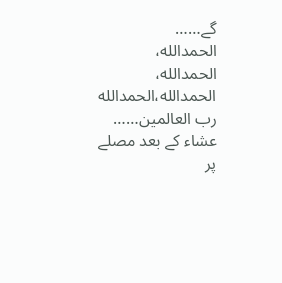گے……
الحمدالله، الحمدالله، الحمدالله،الحمدالله رب العالمین……
عشاء کے بعد مصلے پر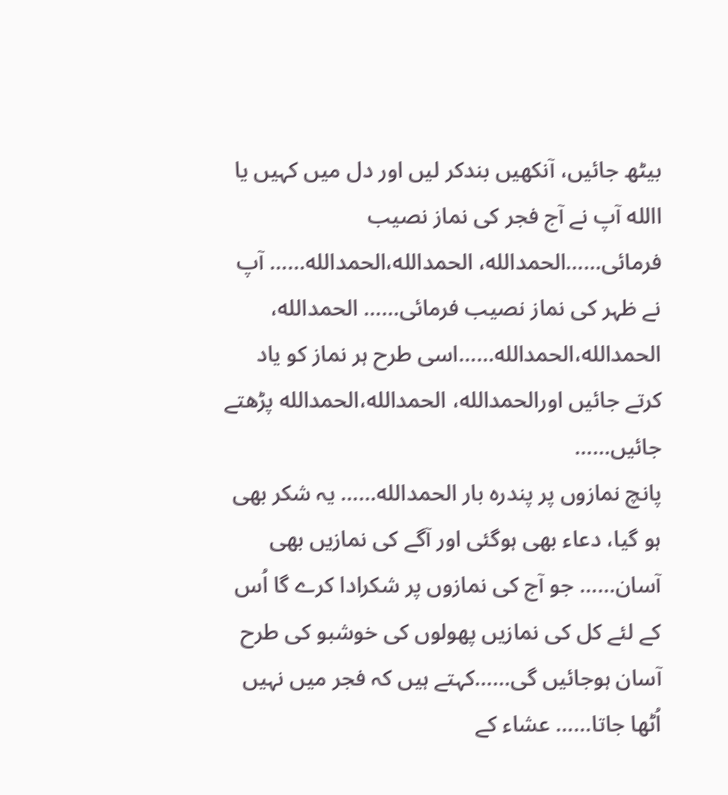بیٹھ جائیں، آنکھیں بندکر لیں اور دل میں کہیں یا االله آپ نے آج فجر کی نماز نصیب فرمائی……الحمدالله، الحمدالله،الحمدالله…… آپ نے ظہر کی نماز نصیب فرمائی…… الحمدالله، الحمدالله،الحمدالله……اسی طرح ہر نماز کو یاد کرتے جائیں اورالحمدالله، الحمدالله،الحمدالله پڑھتے جائیں……
پانچ نمازوں پر پندرہ بار الحمدالله…… یہ شکر بھی ہو گیا، دعاء بھی ہوگئی اور آگے کی نمازیں بھی آسان…… جو آج کی نمازوں پر شکرادا کرے گا اُس کے لئے کل کی نمازیں پھولوں کی خوشبو کی طرح آسان ہوجائیں گی……کہتے ہیں کہ فجر میں نہیں اُٹھا جاتا…… عشاء کے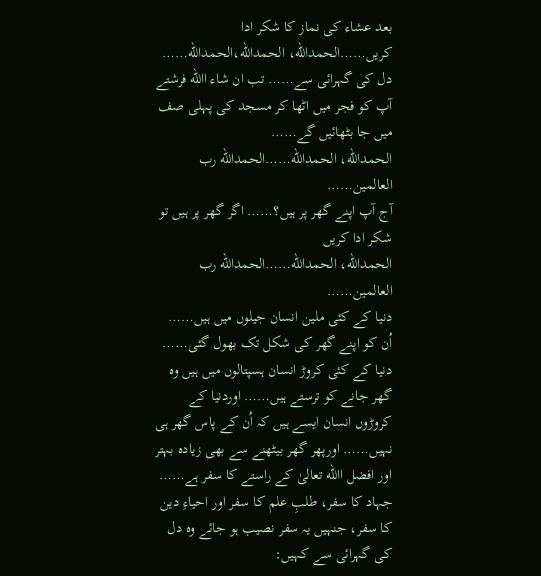بعد عشاء کی نماز کا شکر ادا کریں……الحمدالله، الحمدالله،الحمدالله…… دل کی گہرائی سے…… تب ان شاء االله فرشتے آپ کو فجر میں اٹھا کر مسجد کی پہلی صف میں جا بٹھائیں گے……
الحمدالله، الحمدالله……الحمدالله رب العالمین……
آج آپ اپنے گھر پر ہیں؟…… اگر گھر پر ہیں تو شکر ادا کریں
الحمدالله، الحمدالله……الحمدالله رب العالمین……
دنیا کے کئی ملین انسان جیلوں میں ہیں…… اُن کو اپنے گھر کی شکل تک بھول گئی…… دنیا کے کئی کروڑ انسان ہسپتالوں میں ہیں وہ گھر جانے کو ترستے ہیں…… اوردنیا کے کروڑوں انسان ایسے ہیں کہ اُن کے پاس گھر ہی نہیں…… اورپھر گھر بیٹھنے سے بھی زیادہ بہتر اور افضل االله تعالیٰ کے راستے کا سفر ہے…… جہاد کا سفر، طلبِ علم کا سفر اور احیاءِ دین کا سفر، جنہیں یہ سفر نصیب ہو جائے وہ دل کی گہرائی سے کہیں: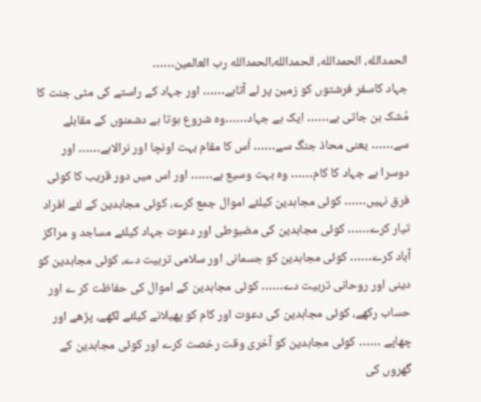الحمدالله، الحمدالله، الحمدالله،الحمدالله رب العالمین……
جہاد کاسفر فرشتوں کو زمین پر لے آتاہے…… اور جہاد کے راستے کی مٹی جنت کا مُشک بن جاتی ہے…… ایک ہے جہاد……وہ شروع ہوتا ہے دشمنوں کے مقابلے سے…… یعنی محاذ جنگ سے…… اُس کا مقام بہت اونچا اور نرالاہے…… اور دوسرا ہے جہاد کا کام…… وہ بہت وسیع ہے…… اور اس میں دور قریب کا کوئی فرق نہیں…… کوئی مجاہدین کیلئے اموال جمع کرے، کوئی مجاہدین کے لئے افراد تیار کرے…… کوئی مجاہدین کی مضبوطی اور دعوت جہاد کیلئے مساجد و مراکز آباد کرے…… کوئی مجاہدین کو جسمانی اور سلامی تربیت دے، کوئی مجاہدین کو دینی اور روحانی تربیت دے…… کوئی مجاہدین کے اموال کی حفاظت کر ے اور حساب رکھے، کوئی مجاہدین کی دعوت اور کام کو پھیلانے کیلئے لکھے، پڑھے اور چھاپے …… کوئی مجاہدین کو آخری وقت رخصت کرے اور کوئی مجاہدین کے گھروں کی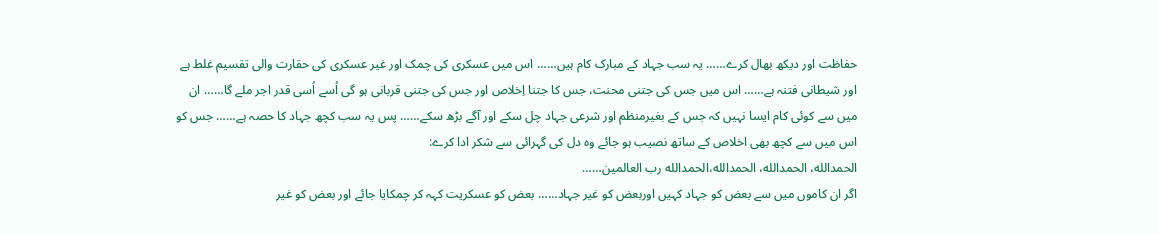حفاظت اور دیکھ بھال کرے…… یہ سب جہاد کے مبارک کام ہیں…… اس میں عسکری کی چمک اور غیر عسکری کی حقارت والی تقسیم غلط ہے اور شیطانی فتنہ ہے…… اس میں جس کی جتنی محنت، جس کا جتنا اِخلاص اور جس کی جتنی قربانی ہو گی اُسے اُسی قدر اجر ملے گا…… ان میں سے کوئی کام ایسا نہیں کہ جس کے بغیرمنظم اور شرعی جہاد چل سکے اور آگے بڑھ سکے…… پس یہ سب کچھ جہاد کا حصہ ہے…… جس کو اس میں سے کچھ بھی اخلاص کے ساتھ نصیب ہو جائے وہ دل کی گہرائی سے شکر ادا کرے:
الحمدالله، الحمدالله، الحمدالله،الحمدالله رب العالمین……
اگر ان کاموں میں سے بعض کو جہاد کہیں اوربعض کو غیر جہاد…… بعض کو عسکریت کہہ کر چمکایا جائے اور بعض کو غیر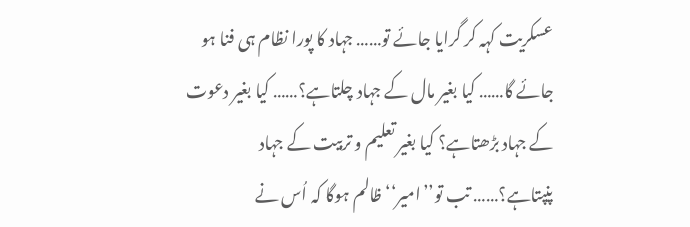عسکریت کہہ کر گرایا جائے تو…… جہاد کا پورا نظام ہی فنا ہو جائے گا…… کیا بغیر مال کے جہاد چلتاہے؟…… کیا بغیر دعوت کے جہاد بڑھتاہے؟ کیا بغیر تعلیم و تربیت کے جہاد پنپتاہے؟…… تب تو’’امیر‘‘ ظالم ہوگا کہ اُس نے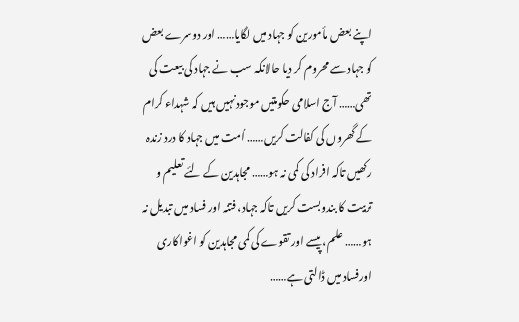اپنے بعض مأمورین کو جہاد میں لگایا…… اور دوسرے بعض کو جہاد سے محروم کر دیا حالانکہ سب نے جہاد کی بیعت کی تھی…… آج اسلامی حکومتیں موجودنہیں ہیں کہ شہداء کرام کے گھروں کی کفالت کریں…… اُمت میں جہاد کا درد زندہ رکھیں تاکہ افراد کی کمی نہ ہو…… مجاہدین کے لئے تعلیم و تربیت کا بندوبست کریں تاکہ جہاد، فتنہ اور فساد میں تبدیل نہ ہو…… علم، پیسے اور تقوے کی کمی مجاہدین کو اغواکاری اورفساد میں ڈالتی ہے……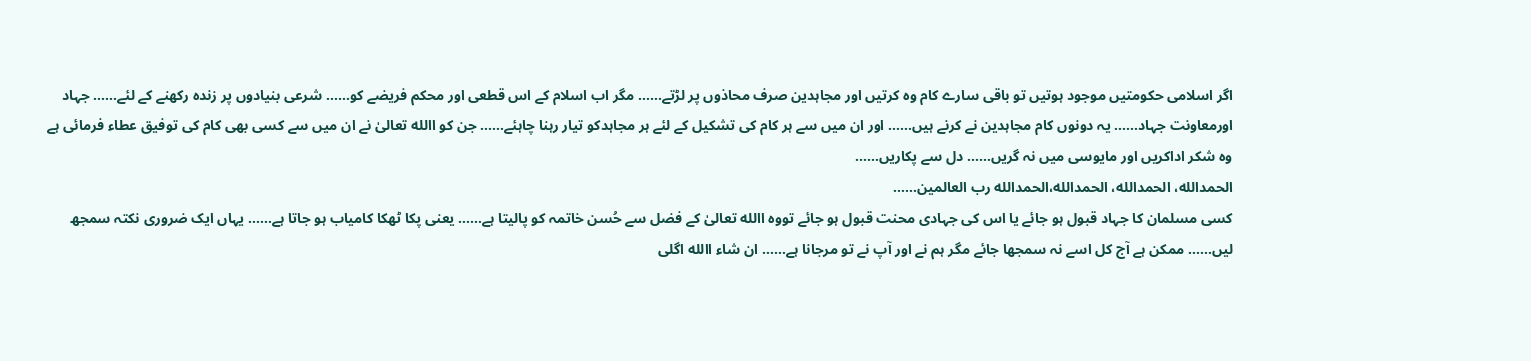اگر اسلامی حکومتیں موجود ہوتیں تو باقی سارے کام وہ کرتیں اور مجاہدین صرف محاذوں پر لڑتے…… مگر اب اسلام کے اس قطعی اور محکم فریضے کو…… شرعی بنیادوں پر زندہ رکھنے کے لئے…… جہاد اورمعاونت جہاد…… یہ دونوں کام مجاہدین نے کرنے ہیں…… اور ان میں سے ہر کام کی تشکیل کے لئے ہر مجاہدکو تیار رہنا چاہئے…… جن کو االله تعالیٰ نے ان میں سے کسی بھی کام کی توفیق عطاء فرمائی ہے وہ شکر اداکریں اور مایوسی میں نہ گریں…… دل سے پکاریں……
الحمدالله، الحمدالله، الحمدالله،الحمدالله رب العالمین……
کسی مسلمان کا جہاد قبول ہو جائے یا اس کی جہادی محنت قبول ہو جائے تووہ االله تعالیٰ کے فضل سے حُسن خاتمہ کو پالیتا ہے…… یعنی پکا ٹھکا کامیاب ہو جاتا ہے…… یہاں ایک ضروری نکتہ سمجھ لیں…… ممکن ہے آج کل اسے نہ سمجھا جائے مگر ہم نے اور آپ نے تو مرجانا ہے…… ان شاء االله اگلی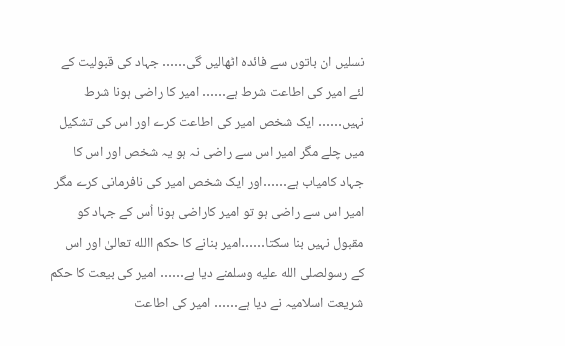نسلیں ان باتوں سے فائدہ اٹھالیں گی…… جہاد کی قبولیت کے لئے امیر کی اطاعت شرط ہے…… امیر کا راضی ہونا شرط نہیں…… ایک شخص امیر کی اطاعت کرے اور اس کی تشکیل میں چلے مگر امیر اس سے راضی نہ ہو یہ شخص اور اس کا جہاد کامیاب ہے……اور ایک شخص امیر کی نافرمانی کرے مگر امیر اس سے راضی ہو تو امیر کاراضی ہونا اُس کے جہاد کو مقبول نہیں بنا سکتا……امیر بنانے کا حکم االله تعالیٰ اور اس کے رسولصلى الله عليه وسلمنے دیا ہے…… امیر کی بیعت کا حکم شریعت اسلامیہ نے دیا ہے…… امیر کی اطاعت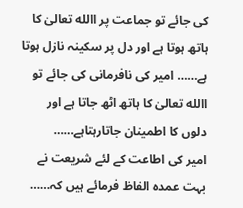کی جائے تو جماعت پر االله تعالیٰ کا ہاتھ ہوتا ہے اور دل پر سکینہ نازل ہوتا ہے…… امیر کی نافرمانی کی جائے تو االله تعالیٰ کا ہاتھ اٹھ جاتا ہے اور دلوں کا اطمینان جاتارہتاہے……
امیر کی اطاعت کے لئے شریعت نے بہت عمدہ الفاظ فرمائے ہیں کہ……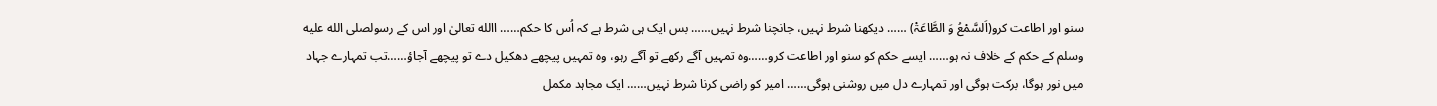سنو اور اطاعت کرو(اَلسَّمْعُ وَ الطَّاعَۃْ) …… دیکھنا شرط نہیں، جانچنا شرط نہیں…… بس ایک ہی شرط ہے کہ اُس کا حکم…… االله تعالیٰ اور اس کے رسولصلى الله عليه وسلم کے حکم کے خلاف نہ ہو…… ایسے حکم کو سنو اور اطاعت کرو……وہ تمہیں آگے رکھے تو آگے رہو، وہ تمہیں پیچھے دھکیل دے تو پیچھے آجاؤ……تب تمہارے جہاد میں نور ہوگا، برکت ہوگی اور تمہارے دل میں روشنی ہوگی…… امیر کو راضی کرنا شرط نہیں…… ایک مجاہد مکمل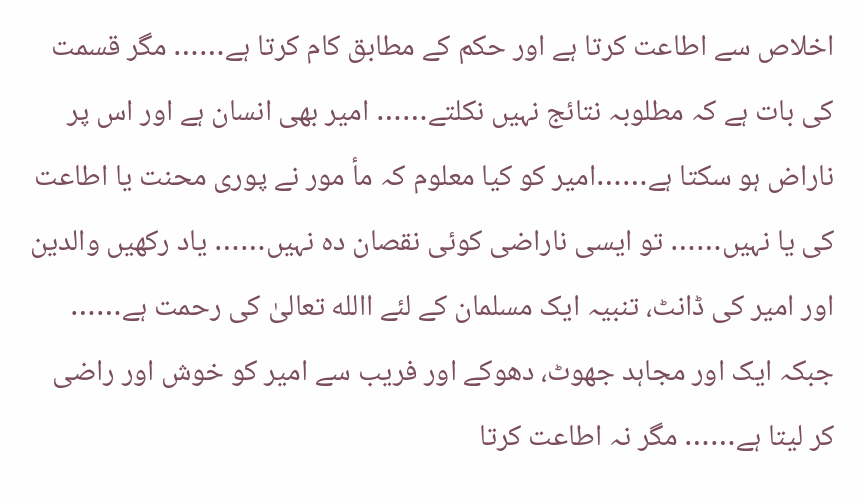اخلاص سے اطاعت کرتا ہے اور حکم کے مطابق کام کرتا ہے…… مگر قسمت کی بات ہے کہ مطلوبہ نتائج نہیں نکلتے…… امیر بھی انسان ہے اور اس پر ناراض ہو سکتا ہے……امیر کو کیا معلوم کہ مأ مور نے پوری محنت یا اطاعت کی یا نہیں…… تو ایسی ناراضی کوئی نقصان دہ نہیں…… یاد رکھیں والدین اور امیر کی ڈانٹ، تنبیہ ایک مسلمان کے لئے االله تعالیٰ کی رحمت ہے…… جبکہ ایک اور مجاہد جھوٹ، دھوکے اور فریب سے امیر کو خوش اور راضی کر لیتا ہے…… مگر نہ اطاعت کرتا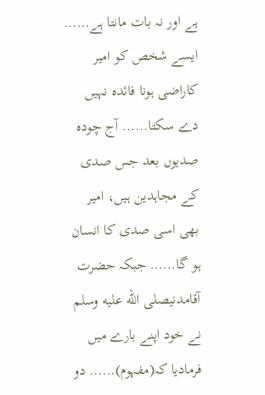ہے اور نہ بات مانتا ہے…… ایسے شخص کو امیر کاراضی ہونا فائدہ نہیں دے سکتا…… آج چودہ صدیوں بعد جس صدی کے مجاہدین ہیں، امیر بھی اسی صدی کا انسان ہو گا…… جبکہ حضرت آقامدنیصلى الله عليه وسلم نے خود اپنے بارے میں فرمادیا کہ(مفہوم)…… دو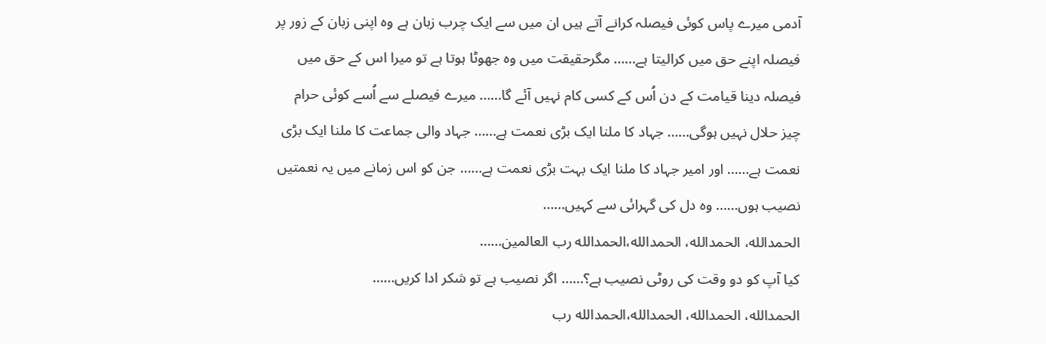آدمی میرے پاس کوئی فیصلہ کرانے آتے ہیں ان میں سے ایک چرب زبان ہے وہ اپنی زبان کے زور پر فیصلہ اپنے حق میں کرالیتا ہے…… مگرحقیقت میں وہ جھوٹا ہوتا ہے تو میرا اس کے حق میں فیصلہ دینا قیامت کے دن اُس کے کسی کام نہیں آئے گا…… میرے فیصلے سے اُسے کوئی حرام چیز حلال نہیں ہوگی…… جہاد کا ملنا ایک بڑی نعمت ہے…… جہاد والی جماعت کا ملنا ایک بڑی نعمت ہے…… اور امیر جہاد کا ملنا ایک بہت بڑی نعمت ہے…… جن کو اس زمانے میں یہ نعمتیں نصیب ہوں…… وہ دل کی گہرائی سے کہیں……
الحمدالله، الحمدالله، الحمدالله،الحمدالله رب العالمین……
کیا آپ کو دو وقت کی روٹی نصیب ہے؟…… اگر نصیب ہے تو شکر ادا کریں……
الحمدالله، الحمدالله، الحمدالله،الحمدالله رب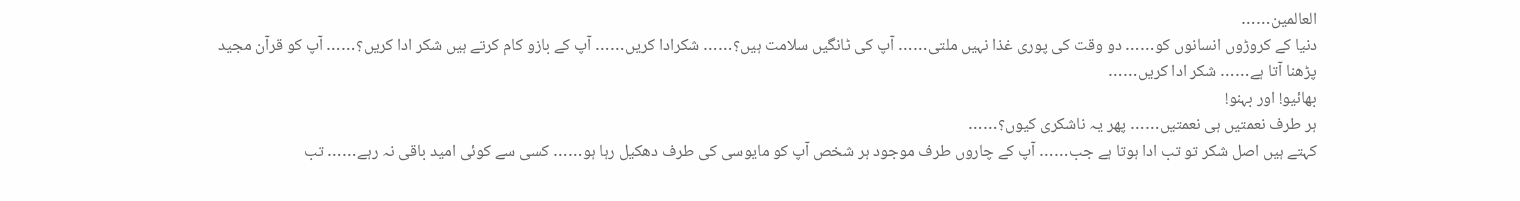العالمین……
دنیا کے کروڑوں انسانوں کو…… دو وقت کی پوری غذا نہیں ملتی…… آپ کی ٹانگیں سلامت ہیں؟…… شکرادا کریں…… آپ کے بازو کام کرتے ہیں شکر ادا کریں؟…… آپ کو قرآن مجید پڑھنا آتا ہے…… شکر ادا کریں……
بھائیو! اور بہنو!
ہر طرف نعمتیں ہی نعمتیں…… پھر یہ ناشکری کیوں؟……
کہتے ہیں اصل شکر تو تب ادا ہوتا ہے جب…… آپ کے چاروں طرف موجود ہر شخص آپ کو مایوسی کی طرف دھکیل رہا ہو…… کسی سے کوئی امید باقی نہ رہے…… تب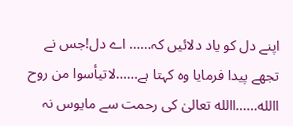اپنے دل کو یاد دلائیں کہ…… اے دل!جس نے تجھے پیدا فرمایا وہ کہتا ہے……لاتیأسوا من روح االله……االله تعالیٰ کی رحمت سے مایوس نہ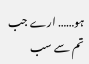ہو…… ارے جب تم سے سب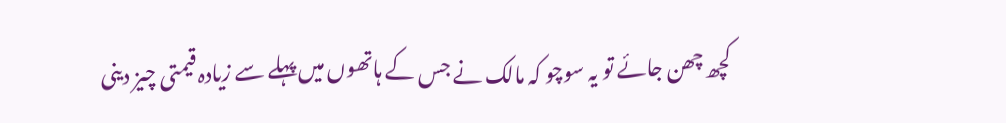کچھ چھن جائے تو یہ سوچو کہ مالک نے جس کے ہاتھوں میں پہلے سے زیادہ قیمتی چیز دینی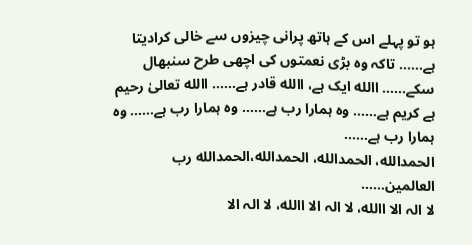ہو تو پہلے اس کے ہاتھ پرانی چیزوں سے خالی کرادیتا ہے…… تاکہ وہ بڑی نعمتوں کی اچھی طرح سنبھال سکے…… االله ایک ہے، االله قادر ہے…… االله تعالیٰ رحیم ہے کریم ہے…… وہ ہمارا رب ہے…… وہ ہمارا رب ہے…… وہ ہمارا رب ہے……
الحمدالله، الحمدالله، الحمدالله،الحمدالله رب العالمین……
لا الہ الا االله، لا الہ الا االله، لا الہ الا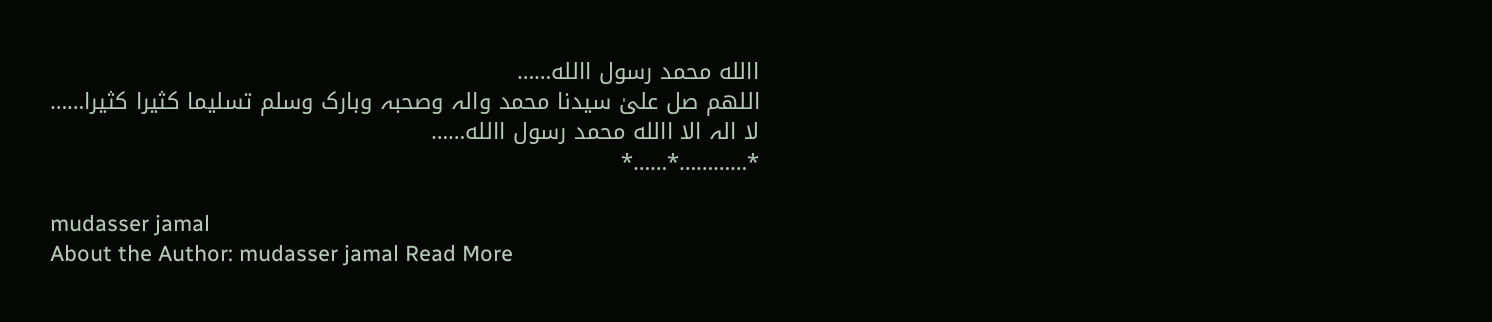االله محمد رسول االله……
اللھم صل علیٰ سیدنا محمد والہ وصحبہ وبارک وسلم تسلیما کثیرا کثیرا……
لا الہ الا االله محمد رسول االله……
٭…………٭……٭

mudasser jamal
About the Author: mudasser jamal Read More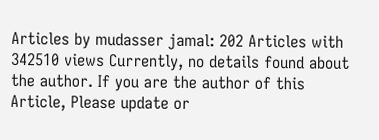Articles by mudasser jamal: 202 Articles with 342510 views Currently, no details found about the author. If you are the author of this Article, Please update or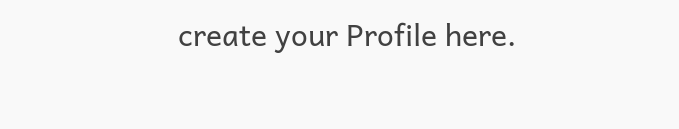create your Profile here.